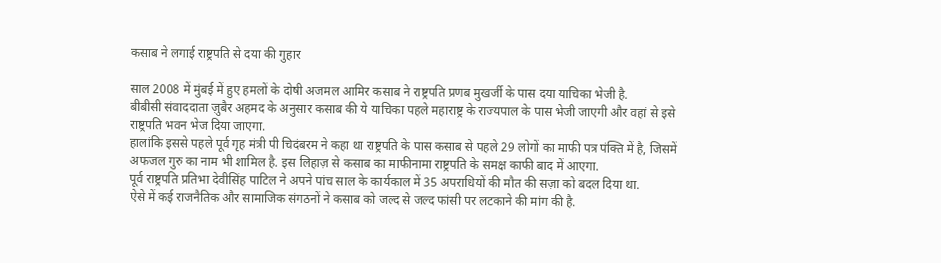कसाब ने लगाई राष्ट्रपति से दया की गुहार

साल 2008 में मुंबई में हुए हमलों के दोषी अजमल आमिर कसाब ने राष्ट्रपति प्रणब मुखर्जी के पास दया याचिका भेजी है.
बीबीसी संवाददाता ज़ुबैर अहमद के अनुसार कसाब की ये याचिका पहले महाराष्ट्र के राज्यपाल के पास भेजी जाएगी और वहां से इसे राष्ट्रपति भवन भेज दिया जाएगा.
हालांकि इससे पहले पूर्व गृह मंत्री पी चिदंबरम ने कहा था राष्ट्रपति के पास कसाब से पहले 29 लोगों का माफी पत्र पंक्ति में है, जिसमें अफजल गुरु का नाम भी शामिल है. इस लिहाज़ से कसाब का माफीनामा राष्ट्रपति के समक्ष काफी बाद में आएगा.
पूर्व राष्ट्रपति प्रतिभा देवीसिंह पाटिल ने अपने पांच साल के कार्यकाल में 35 अपराधियों की मौत की सज़ा को बदल दिया था.
ऐसे में कई राजनैतिक और सामाजिक संगठनों ने कसाब को जल्द से जल्द फांसी पर लटकाने की मांग की है.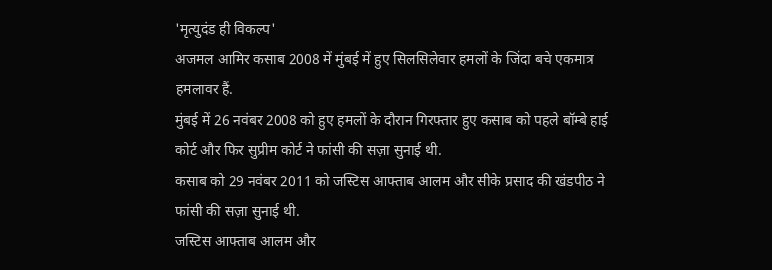'मृत्युदंड ही विकल्प'
अजमल आमिर कसाब 2008 में मुंबई में हुए सिलसिलेवार हमलों के जिंदा बचे एकमात्र हमलावर हैं.
मुंबई में 26 नवंबर 2008 को हुए हमलों के दौरान गिरफ्तार हुए कसाब को पहले बॉम्बे हाई कोर्ट और फिर सुप्रीम कोर्ट ने फांसी की सज़ा सुनाई थी.
कसाब को 29 नवंबर 2011 को जस्टिस आफ्ताब आलम और सीके प्रसाद की खंडपीठ ने फांसी की सज़ा सुनाई थी.
जस्टिस आफ्ताब आलम और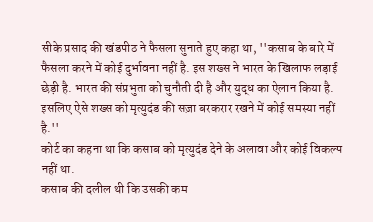सीके प्रसाद की खंडपीठ ने फैसला सुनाते हुए कहा था, ''कसाब के बारे में फैसला करने में कोई दुर्भावना नहीं है. इस शख्स ने भारत के खिलाफ लड़ाई छेड़ी है. भारत की संप्रभुता को चुनौती दी है और युद्ध का ऐलान किया है. इसलिए ऐसे शख्स को मृत्युदंड की सज़ा बरकरार रखने में कोई समस्या नहीं है.''
कोर्ट का कहना था कि कसाब को मृत्युदंड देने के अलावा और कोई विकल्प नहीं था.
कसाब की दलील थी कि उसकी कम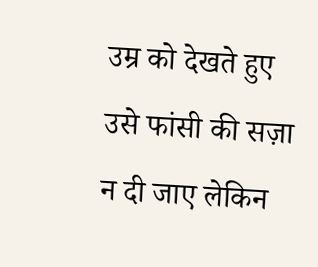उम्र को देखते हुए उसे फांसी की सज़ा न दी जाए लेकिन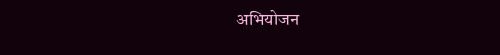अभियोजन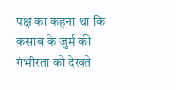पक्ष का कहना था कि कसाब के जुर्म की गंभीरता को देखते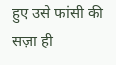हुए उसे फांसी की सज़ा ही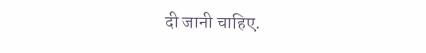दी जानी चाहिए.